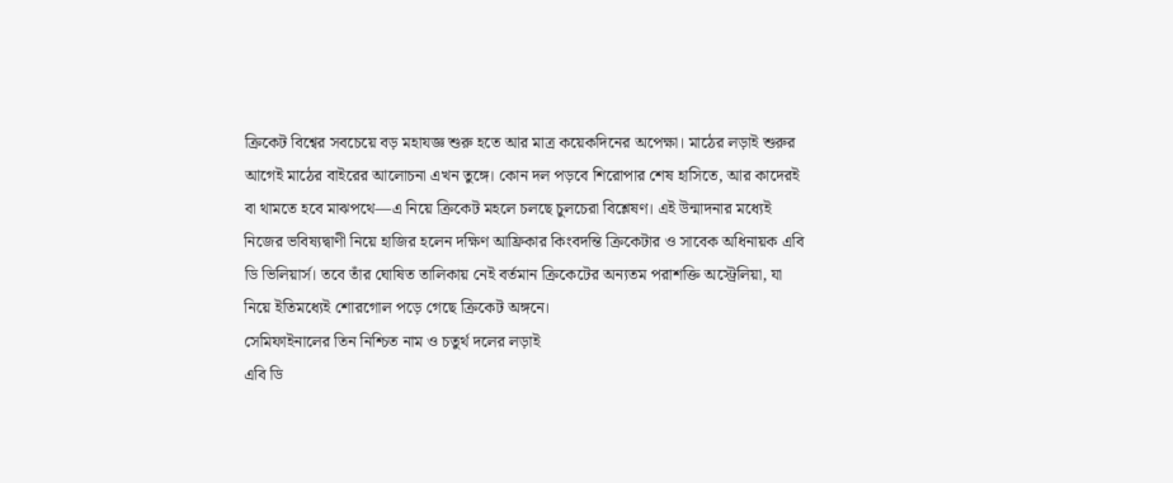ক্রিকেট বিশ্বের সবচেয়ে বড় মহাযজ্ঞ শুরু হতে আর মাত্র কয়েকদিনের অপেক্ষা। মাঠের লড়াই শুরুর আগেই মাঠের বাইরের আলোচনা এখন তুঙ্গে। কোন দল পড়বে শিরোপার শেষ হাসিতে, আর কাদেরই বা থামতে হবে মাঝপথে—এ নিয়ে ক্রিকেট মহলে চলছে চুলচেরা বিশ্লেষণ। এই উন্মাদনার মধ্যেই নিজের ভবিষ্যদ্বাণী নিয়ে হাজির হলেন দক্ষিণ আফ্রিকার কিংবদন্তি ক্রিকেটার ও সাবেক অধিনায়ক এবি ডি ভিলিয়ার্স। তবে তাঁর ঘোষিত তালিকায় নেই বর্তমান ক্রিকেটের অন্যতম পরাশক্তি অস্ট্রেলিয়া, যা নিয়ে ইতিমধ্যেই শোরগোল পড়ে গেছে ক্রিকেট অঙ্গনে।
সেমিফাইনালের তিন নিশ্চিত নাম ও চতুর্থ দলের লড়াই
এবি ডি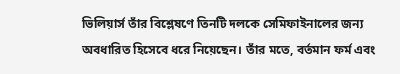ভিলিয়ার্স তাঁর বিশ্লেষণে তিনটি দলকে সেমিফাইনালের জন্য অবধারিত হিসেবে ধরে নিয়েছেন। তাঁর মতে, বর্তমান ফর্ম এবং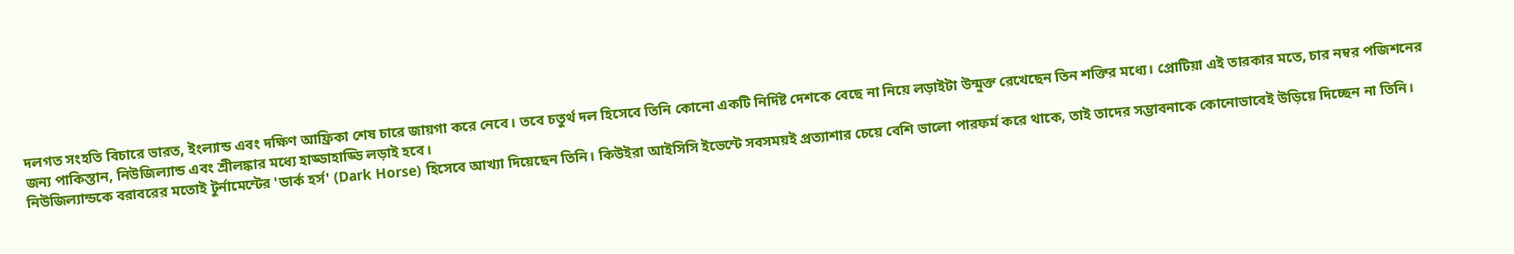দলগত সংহতি বিচারে ভারত, ইংল্যান্ড এবং দক্ষিণ আফ্রিকা শেষ চারে জায়গা করে নেবে। তবে চতুর্থ দল হিসেবে তিনি কোনো একটি নির্দিষ্ট দেশকে বেছে না নিয়ে লড়াইটা উন্মুক্ত রেখেছেন তিন শক্তির মধ্যে। প্রোটিয়া এই তারকার মতে, চার নম্বর পজিশনের জন্য পাকিস্তান, নিউজিল্যান্ড এবং শ্রীলঙ্কার মধ্যে হাড্ডাহাড্ডি লড়াই হবে।
নিউজিল্যান্ডকে বরাবরের মতোই টুর্নামেন্টের 'ডার্ক হর্স' (Dark Horse) হিসেবে আখ্যা দিয়েছেন তিনি। কিউইরা আইসিসি ইভেন্টে সবসময়ই প্রত্যাশার চেয়ে বেশি ভালো পারফর্ম করে থাকে, তাই তাদের সম্ভাবনাকে কোনোভাবেই উড়িয়ে দিচ্ছেন না তিনি।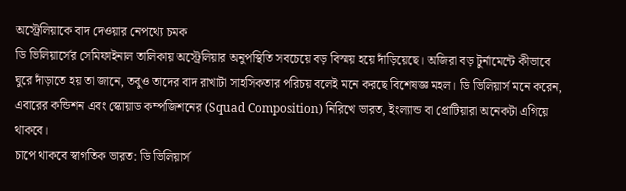অস্ট্রেলিয়াকে বাদ দেওয়ার নেপথ্যে চমক
ডি ভিলিয়ার্সের সেমিফাইনাল তালিকায় অস্ট্রেলিয়ার অনুপস্থিতি সবচেয়ে বড় বিস্ময় হয়ে দাঁড়িয়েছে। অজিরা বড় টুর্নামেন্টে কীভাবে ঘুরে দাঁড়াতে হয় তা জানে, তবুও তাদের বাদ রাখাটা সাহসিকতার পরিচয় বলেই মনে করছে বিশেষজ্ঞ মহল। ডি ভিলিয়ার্স মনে করেন, এবারের কন্ডিশন এবং স্কোয়াড কম্পজিশনের (Squad Composition) নিরিখে ভারত, ইংল্যান্ড বা প্রোটিয়ারা অনেকটা এগিয়ে থাকবে।
চাপে থাকবে স্বাগতিক ভারত: ডি ভিলিয়ার্স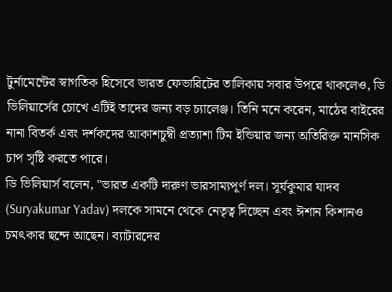টুর্নামেন্টের স্বাগতিক হিসেবে ভারত ফেভারিটের তালিকায় সবার উপরে থাকলেও, ডি ভিলিয়ার্সের চোখে এটিই তাদের জন্য বড় চ্যালেঞ্জ। তিনি মনে করেন, মাঠের বাইরের নানা বিতর্ক এবং দর্শকদের আকাশচুম্বী প্রত্যাশা টিম ইন্ডিয়ার জন্য অতিরিক্ত মানসিক চাপ সৃষ্টি করতে পারে।
ডি ভিলিয়ার্স বলেন, "ভারত একটি দারুণ ভারসাম্যপূর্ণ দল। সূর্যকুমার যাদব (Suryakumar Yadav) দলকে সামনে থেকে নেতৃত্ব দিচ্ছেন এবং ঈশান কিশানও চমৎকার ছন্দে আছেন। ব্যাটারদের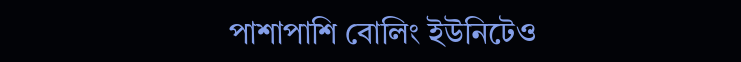পাশাপাশি বোলিং ইউনিটেও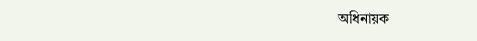অধিনায়ক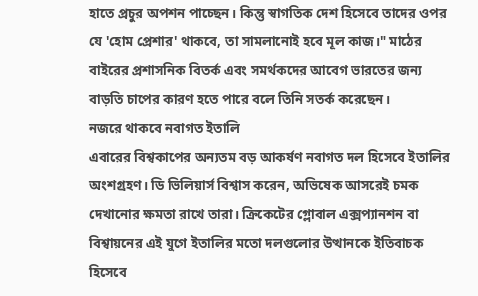হাতে প্রচুর অপশন পাচ্ছেন। কিন্তু স্বাগতিক দেশ হিসেবে তাদের ওপর যে 'হোম প্রেশার' থাকবে, তা সামলানোই হবে মূল কাজ।" মাঠের বাইরের প্রশাসনিক বিতর্ক এবং সমর্থকদের আবেগ ভারতের জন্য বাড়তি চাপের কারণ হতে পারে বলে তিনি সতর্ক করেছেন।
নজরে থাকবে নবাগত ইতালি
এবারের বিশ্বকাপের অন্যতম বড় আকর্ষণ নবাগত দল হিসেবে ইতালির অংশগ্রহণ। ডি ভিলিয়ার্স বিশ্বাস করেন, অভিষেক আসরেই চমক দেখানোর ক্ষমতা রাখে তারা। ক্রিকেটের গ্লোবাল এক্সপ্যানশন বা বিশ্বায়নের এই যুগে ইতালির মতো দলগুলোর উত্থানকে ইতিবাচক হিসেবে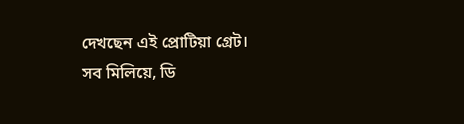দেখছেন এই প্রোটিয়া গ্রেট।
সব মিলিয়ে, ডি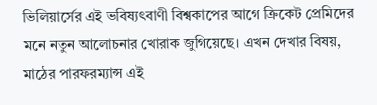ভিলিয়ার্সের এই ভবিষ্যৎবাণী বিশ্বকাপের আগে ক্রিকেট প্রেমিদের মনে নতুন আলোচনার খোরাক জুগিয়েছে। এখন দেখার বিষয়, মাঠের পারফরম্যান্স এই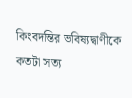কিংবদন্তির ভবিষ্যদ্বাণীকে কতটা সত্য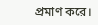প্রমাণ করে।